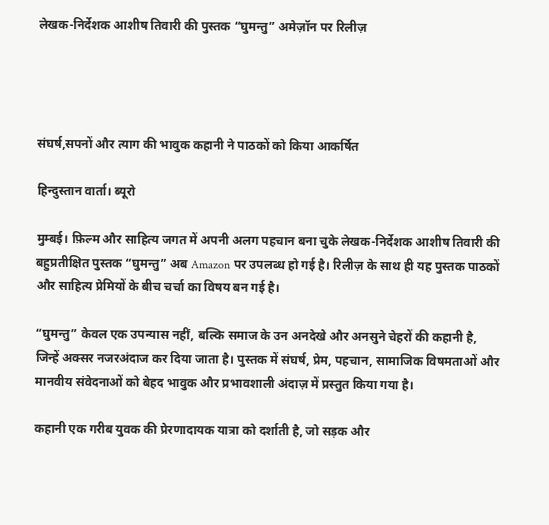लेखक-निर्देशक आशीष तिवारी की पुस्तक “घुमन्तु” अमेज़ॉन पर रिलीज़




संघर्ष,सपनों और त्याग की भावुक कहानी ने पाठकों को किया आकर्षित

हिन्दुस्तान वार्ता। ब्यूरो

मुम्बई। फ़िल्म और साहित्य जगत में अपनी अलग पहचान बना चुके लेखक-निर्देशक आशीष तिवारी की बहुप्रतीक्षित पुस्तक “घुमन्तु” अब Amazon पर उपलब्ध हो गई है। रिलीज़ के साथ ही यह पुस्तक पाठकों और साहित्य प्रेमियों के बीच चर्चा का विषय बन गई है।

“घुमन्तु” केवल एक उपन्यास नहीं, बल्कि समाज के उन अनदेखे और अनसुने चेहरों की कहानी है, जिन्हें अक्सर नजरअंदाज कर दिया जाता है। पुस्तक में संघर्ष, प्रेम, पहचान, सामाजिक विषमताओं और मानवीय संवेदनाओं को बेहद भावुक और प्रभावशाली अंदाज़ में प्रस्तुत किया गया है।

कहानी एक गरीब युवक की प्रेरणादायक यात्रा को दर्शाती है, जो सड़क और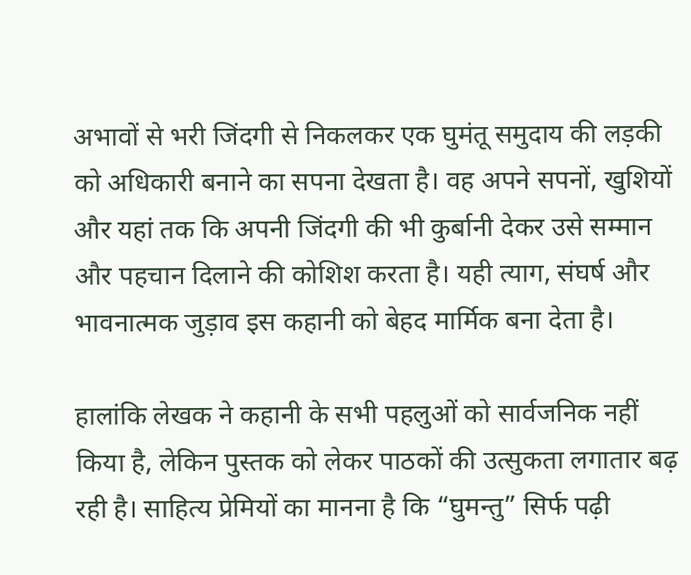अभावों से भरी जिंदगी से निकलकर एक घुमंतू समुदाय की लड़की को अधिकारी बनाने का सपना देखता है। वह अपने सपनों, खुशियों और यहां तक कि अपनी जिंदगी की भी कुर्बानी देकर उसे सम्मान और पहचान दिलाने की कोशिश करता है। यही त्याग, संघर्ष और भावनात्मक जुड़ाव इस कहानी को बेहद मार्मिक बना देता है।

हालांकि लेखक ने कहानी के सभी पहलुओं को सार्वजनिक नहीं किया है, लेकिन पुस्तक को लेकर पाठकों की उत्सुकता लगातार बढ़ रही है। साहित्य प्रेमियों का मानना है कि “घुमन्तु” सिर्फ पढ़ी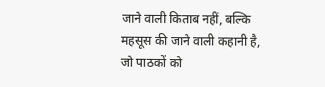जाने वाली किताब नहीं, बल्कि महसूस की जाने वाली कहानी है, जो पाठकों को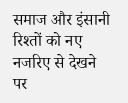समाज और इंसानी रिश्तों को नए नजरिए से देखने पर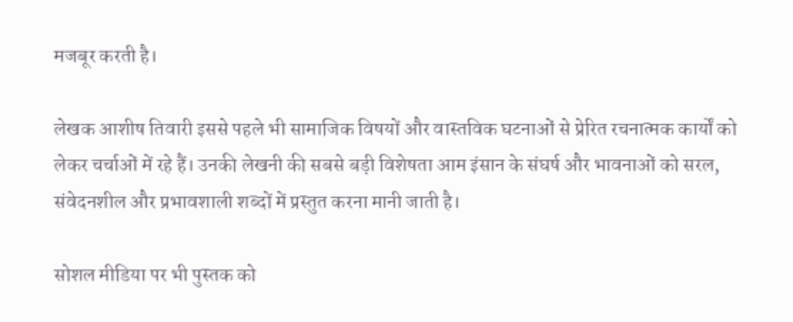मजबूर करती है।

लेखक आशीष तिवारी इससे पहले भी सामाजिक विषयों और वास्तविक घटनाओं से प्रेरित रचनात्मक कार्यों को लेकर चर्चाओं में रहे हैं। उनकी लेखनी की सबसे बड़ी विशेषता आम इंसान के संघर्ष और भावनाओं को सरल, संवेदनशील और प्रभावशाली शब्दों में प्रस्तुत करना मानी जाती है।

सोशल मीडिया पर भी पुस्तक को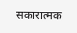सकारात्मक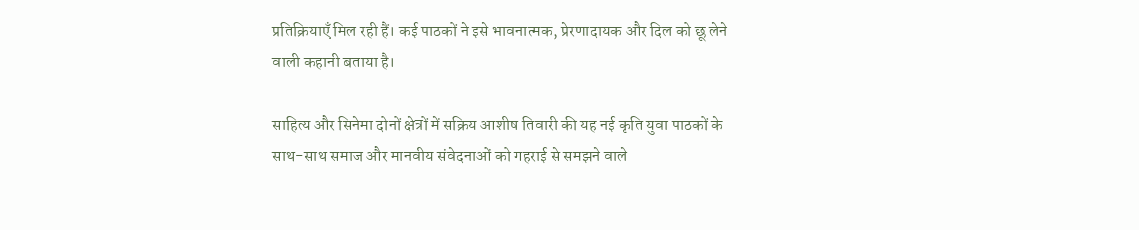प्रतिक्रियाएँ मिल रही हैं। कई पाठकों ने इसे भावनात्मक, प्रेरणादायक और दिल को छू लेने वाली कहानी बताया है।

साहित्य और सिनेमा दोनों क्षेत्रों में सक्रिय आशीष तिवारी की यह नई कृति युवा पाठकों के साथ-साथ समाज और मानवीय संवेदनाओं को गहराई से समझने वाले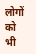लोगों को भी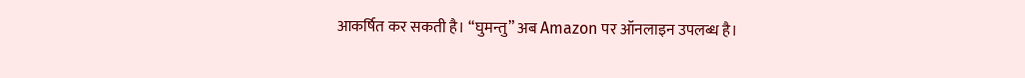आकर्षित कर सकती है। “घुमन्तु” अब Amazon पर ऑनलाइन उपलब्ध है।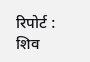रिपोर्ट : शिव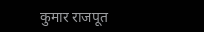कुमार राजपूत